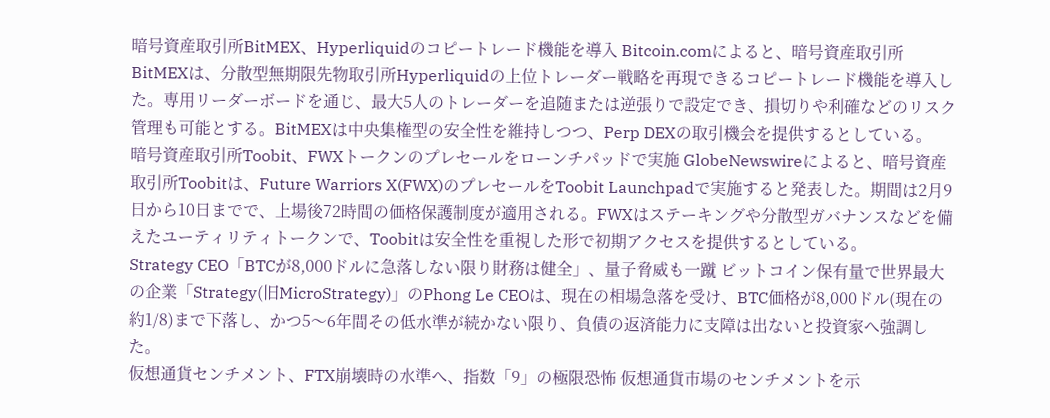暗号資産取引所BitMEX、Hyperliquidのコピートレード機能を導入 Bitcoin.comによると、暗号資産取引所BitMEXは、分散型無期限先物取引所Hyperliquidの上位トレーダー戦略を再現できるコピートレード機能を導入した。専用リーダーボードを通じ、最大5人のトレーダーを追随または逆張りで設定でき、損切りや利確などのリスク管理も可能とする。BitMEXは中央集権型の安全性を維持しつつ、Perp DEXの取引機会を提供するとしている。
暗号資産取引所Toobit、FWXトークンのプレセールをローンチパッドで実施 GlobeNewswireによると、暗号資産取引所Toobitは、Future Warriors X(FWX)のプレセールをToobit Launchpadで実施すると発表した。期間は2月9日から10日までで、上場後72時間の価格保護制度が適用される。FWXはステーキングや分散型ガバナンスなどを備えたユーティリティトークンで、Toobitは安全性を重視した形で初期アクセスを提供するとしている。
Strategy CEO「BTCが8,000ドルに急落しない限り財務は健全」、量子脅威も一蹴 ビットコイン保有量で世界最大の企業「Strategy(旧MicroStrategy)」のPhong Le CEOは、現在の相場急落を受け、BTC価格が8,000ドル(現在の約1/8)まで下落し、かつ5〜6年間その低水準が続かない限り、負債の返済能力に支障は出ないと投資家へ強調した。
仮想通貨センチメント、FTX崩壊時の水準へ、指数「9」の極限恐怖 仮想通貨市場のセンチメントを示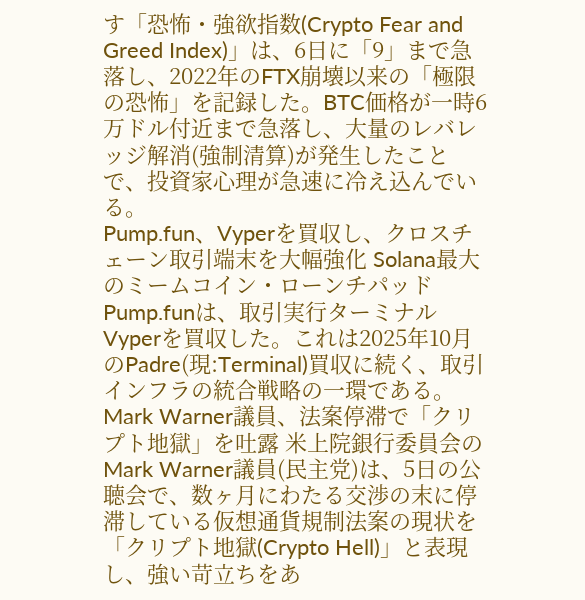す「恐怖・強欲指数(Crypto Fear and Greed Index)」は、6日に「9」まで急落し、2022年のFTX崩壊以来の「極限の恐怖」を記録した。BTC価格が一時6万ドル付近まで急落し、大量のレバレッジ解消(強制清算)が発生したことで、投資家心理が急速に冷え込んでいる。
Pump.fun、Vyperを買収し、クロスチェーン取引端末を大幅強化 Solana最大のミームコイン・ローンチパッドPump.funは、取引実行ターミナルVyperを買収した。これは2025年10月のPadre(現:Terminal)買収に続く、取引インフラの統合戦略の一環である。
Mark Warner議員、法案停滞で「クリプト地獄」を吐露 米上院銀行委員会のMark Warner議員(民主党)は、5日の公聴会で、数ヶ月にわたる交渉の末に停滞している仮想通貨規制法案の現状を「クリプト地獄(Crypto Hell)」と表現し、強い苛立ちをあ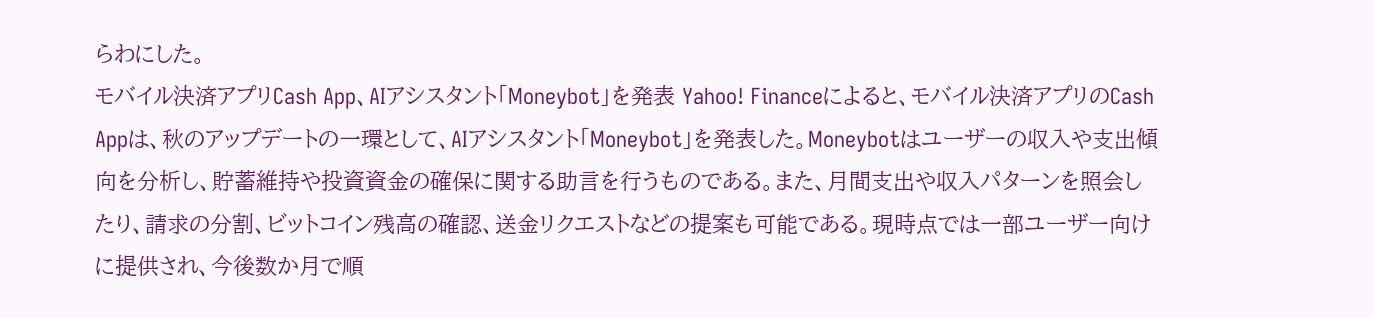らわにした。
モバイル決済アプリCash App、AIアシスタント「Moneybot」を発表 Yahoo! Financeによると、モバイル決済アプリのCash Appは、秋のアップデートの一環として、AIアシスタント「Moneybot」を発表した。Moneybotはユーザーの収入や支出傾向を分析し、貯蓄維持や投資資金の確保に関する助言を行うものである。また、月間支出や収入パターンを照会したり、請求の分割、ビットコイン残高の確認、送金リクエストなどの提案も可能である。現時点では一部ユーザー向けに提供され、今後数か月で順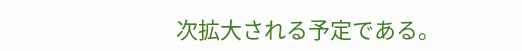次拡大される予定である。